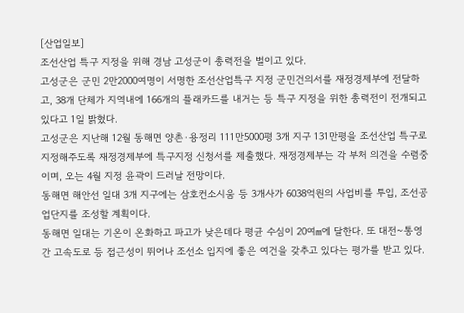[산업일보]
조선산업 특구 지정을 위해 경남 고성군이 총력전을 벌이고 있다.
고성군은 군민 2만2000여명이 서명한 조선산업특구 지정 군민건의서를 재정경제부에 전달하고, 38개 단체가 지역내에 166개의 플래카드를 내거는 등 특구 지정을 위한 총력전이 전개되고 있다고 1일 밝혔다.
고성군은 지난해 12월 동해면 양촌·용정리 111만5000평 3개 지구 131만평을 조선산업 특구로 지정해주도록 재정경제부에 특구지정 신청서를 제출했다. 재정경제부는 각 부처 의견을 수렴중이며, 오는 4월 지정 윤곽이 드러날 전망이다.
동해면 해안선 일대 3개 지구에는 삼호컨소시움 등 3개사가 6038억원의 사업비를 투입, 조선공업단지를 조성할 계획이다.
동해면 일대는 기온이 온화하고 파고가 낮은데다 평균 수심이 20여m에 달한다. 또 대전~통영간 고속도로 등 접근성이 뛰어나 조선소 입지에 좋은 여건을 갖추고 있다는 평가를 받고 있다.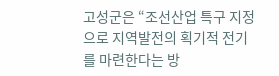고성군은 “조선산업 특구 지정으로 지역발전의 획기적 전기를 마련한다는 방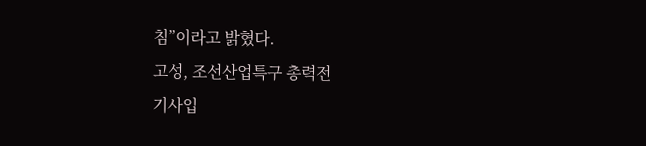침”이라고 밝혔다.
고성, 조선산업특구 총력전
기사입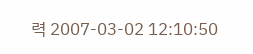력 2007-03-02 12:10:50